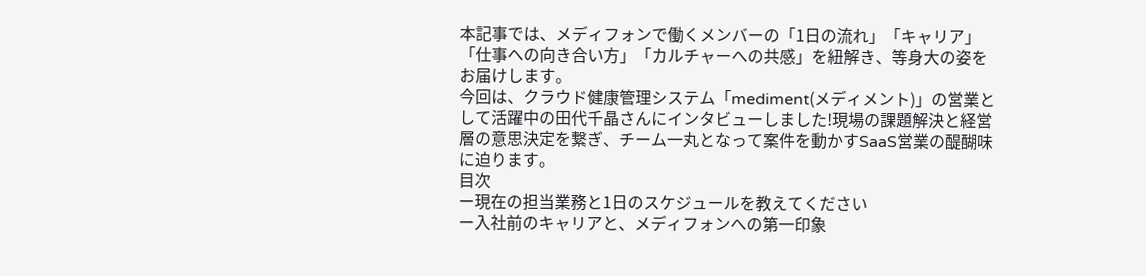本記事では、メディフォンで働くメンバーの「1日の流れ」「キャリア」「仕事への向き合い方」「カルチャーへの共感」を紐解き、等身大の姿をお届けします。
今回は、クラウド健康管理システム「mediment(メディメント)」の営業として活躍中の田代千晶さんにインタビューしました!現場の課題解決と経営層の意思決定を繋ぎ、チーム一丸となって案件を動かすSaaS営業の醍醐味に迫ります。
目次
ー現在の担当業務と1日のスケジュールを教えてください
ー入社前のキャリアと、メディフォンへの第一印象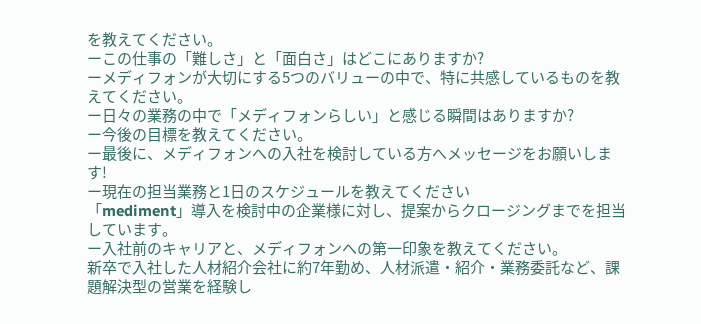を教えてください。
ーこの仕事の「難しさ」と「面白さ」はどこにありますか?
ーメディフォンが大切にする5つのバリューの中で、特に共感しているものを教えてください。
ー日々の業務の中で「メディフォンらしい」と感じる瞬間はありますか?
ー今後の目標を教えてください。
ー最後に、メディフォンへの入社を検討している方へメッセージをお願いします!
ー現在の担当業務と1日のスケジュールを教えてください
「mediment」導入を検討中の企業様に対し、提案からクロージングまでを担当しています。
ー入社前のキャリアと、メディフォンへの第一印象を教えてください。
新卒で入社した人材紹介会社に約7年勤め、人材派遣・紹介・業務委託など、課題解決型の営業を経験し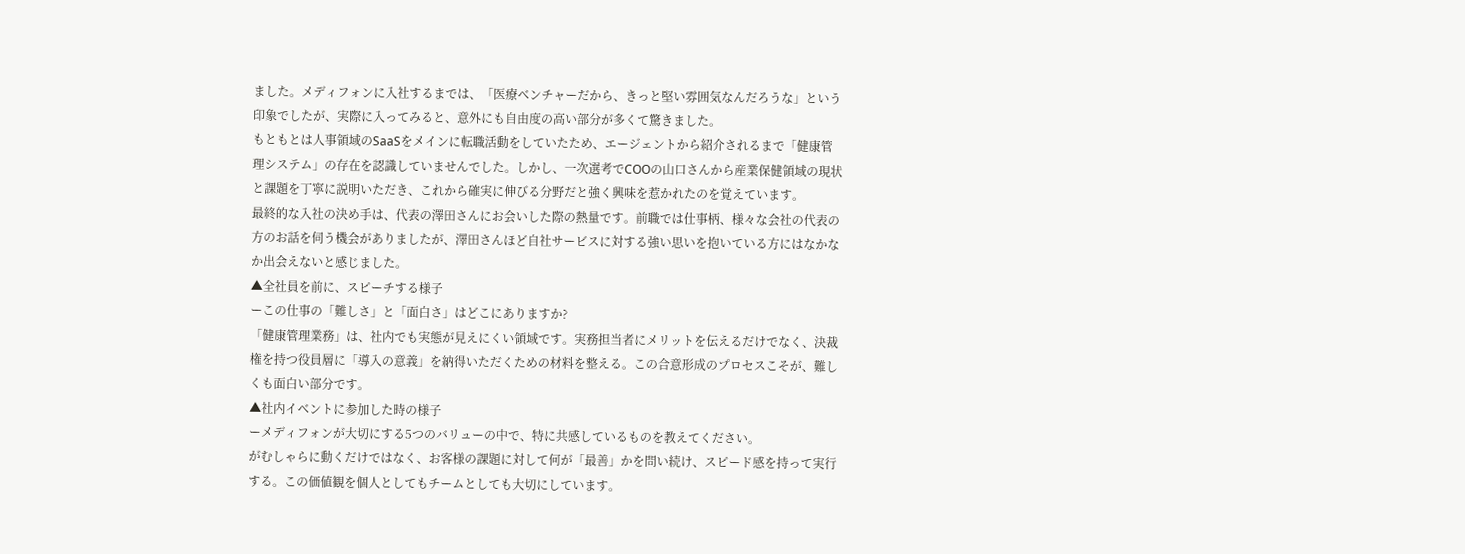ました。メディフォンに入社するまでは、「医療ベンチャーだから、きっと堅い雰囲気なんだろうな」という印象でしたが、実際に入ってみると、意外にも自由度の高い部分が多くて驚きました。
もともとは人事領域のSaaSをメインに転職活動をしていたため、エージェントから紹介されるまで「健康管理システム」の存在を認識していませんでした。しかし、一次選考でCOOの山口さんから産業保健領域の現状と課題を丁寧に説明いただき、これから確実に伸びる分野だと強く興味を惹かれたのを覚えています。
最終的な入社の決め手は、代表の澤田さんにお会いした際の熱量です。前職では仕事柄、様々な会社の代表の方のお話を伺う機会がありましたが、澤田さんほど自社サービスに対する強い思いを抱いている方にはなかなか出会えないと感じました。
▲全社員を前に、スピーチする様子
ーこの仕事の「難しさ」と「面白さ」はどこにありますか?
「健康管理業務」は、社内でも実態が見えにくい領域です。実務担当者にメリットを伝えるだけでなく、決裁権を持つ役員層に「導入の意義」を納得いただくための材料を整える。この合意形成のプロセスこそが、難しくも面白い部分です。
▲社内イベントに参加した時の様子
ーメディフォンが大切にする5つのバリューの中で、特に共感しているものを教えてください。
がむしゃらに動くだけではなく、お客様の課題に対して何が「最善」かを問い続け、スピード感を持って実行する。この価値観を個人としてもチームとしても大切にしています。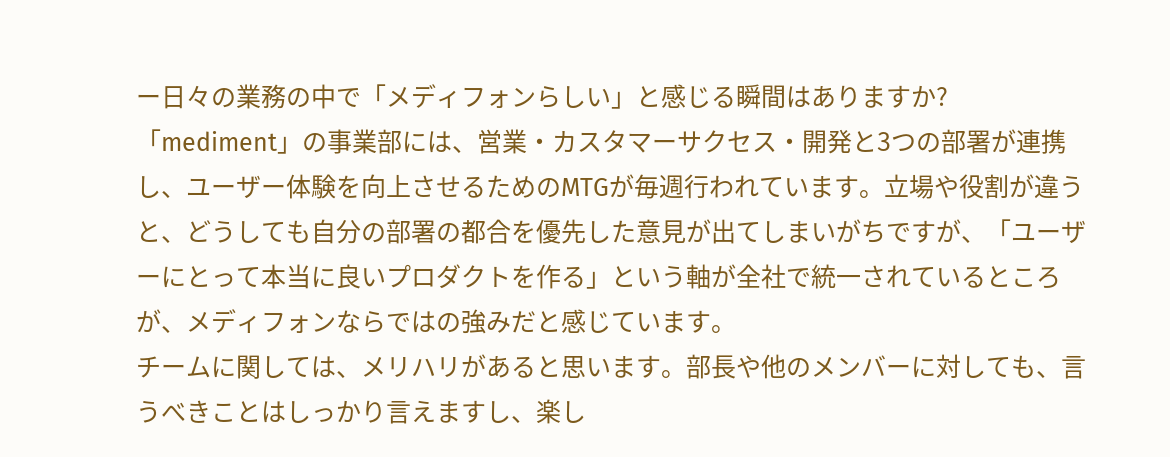ー日々の業務の中で「メディフォンらしい」と感じる瞬間はありますか?
「mediment」の事業部には、営業・カスタマーサクセス・開発と3つの部署が連携し、ユーザー体験を向上させるためのMTGが毎週行われています。立場や役割が違うと、どうしても自分の部署の都合を優先した意見が出てしまいがちですが、「ユーザーにとって本当に良いプロダクトを作る」という軸が全社で統一されているところが、メディフォンならではの強みだと感じています。
チームに関しては、メリハリがあると思います。部長や他のメンバーに対しても、言うべきことはしっかり言えますし、楽し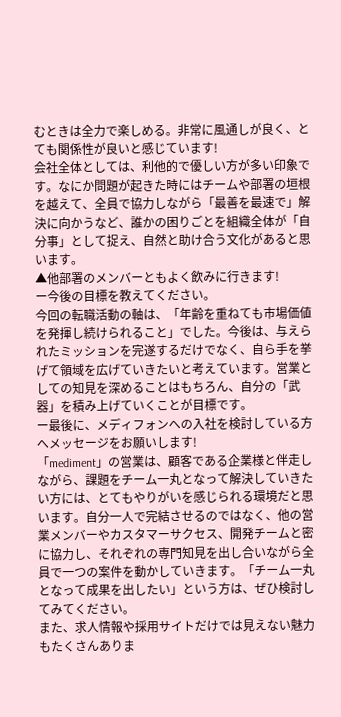むときは全力で楽しめる。非常に風通しが良く、とても関係性が良いと感じています!
会社全体としては、利他的で優しい方が多い印象です。なにか問題が起きた時にはチームや部署の垣根を越えて、全員で協力しながら「最善を最速で」解決に向かうなど、誰かの困りごとを組織全体が「自分事」として捉え、自然と助け合う文化があると思います。
▲他部署のメンバーともよく飲みに行きます!
ー今後の目標を教えてください。
今回の転職活動の軸は、「年齢を重ねても市場価値を発揮し続けられること」でした。今後は、与えられたミッションを完遂するだけでなく、自ら手を挙げて領域を広げていきたいと考えています。営業としての知見を深めることはもちろん、自分の「武器」を積み上げていくことが目標です。
ー最後に、メディフォンへの入社を検討している方へメッセージをお願いします!
「mediment」の営業は、顧客である企業様と伴走しながら、課題をチーム一丸となって解決していきたい方には、とてもやりがいを感じられる環境だと思います。自分一人で完結させるのではなく、他の営業メンバーやカスタマーサクセス、開発チームと密に協力し、それぞれの専門知見を出し合いながら全員で一つの案件を動かしていきます。「チーム一丸となって成果を出したい」という方は、ぜひ検討してみてください。
また、求人情報や採用サイトだけでは見えない魅力もたくさんありま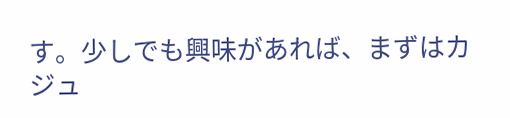す。少しでも興味があれば、まずはカジュ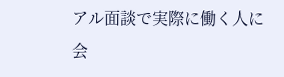アル面談で実際に働く人に会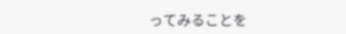ってみることを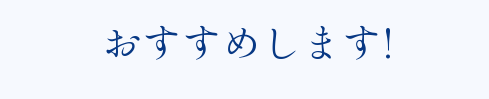おすすめします!